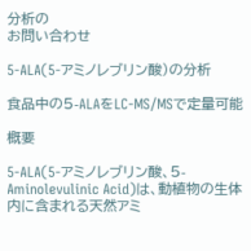分析の
お問い合わせ

5-ALA(5-アミノレブリン酸)の分析

食品中の5-ALAをLC-MS/MSで定量可能

概要

5-ALA(5-アミノレブリン酸、5-Aminolevulinic Acid)は、動植物の生体内に含まれる天然アミ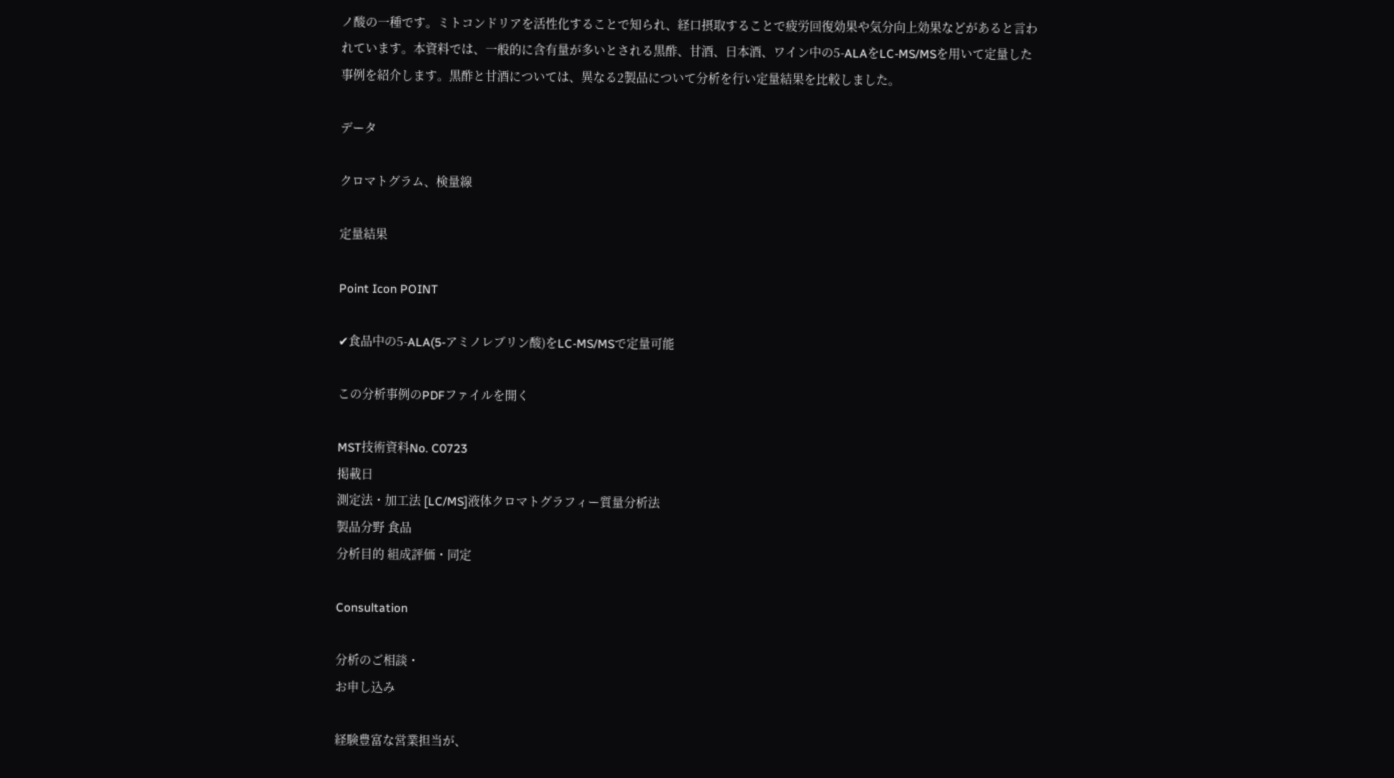ノ酸の一種です。ミトコンドリアを活性化することで知られ、経口摂取することで疲労回復効果や気分向上効果などがあると言われています。本資料では、一般的に含有量が多いとされる黒酢、甘酒、日本酒、ワイン中の5-ALAをLC-MS/MSを用いて定量した事例を紹介します。黒酢と甘酒については、異なる2製品について分析を行い定量結果を比較しました。

データ

クロマトグラム、検量線

定量結果

Point Icon POINT

✔食品中の5-ALA(5-アミノレブリン酸)をLC-MS/MSで定量可能

この分析事例のPDFファイルを開く

MST技術資料No. C0723
掲載日
測定法・加工法 [LC/MS]液体クロマトグラフィー質量分析法
製品分野 食品
分析目的 組成評価・同定

Consultation

分析のご相談・
お申し込み

経験豊富な営業担当が、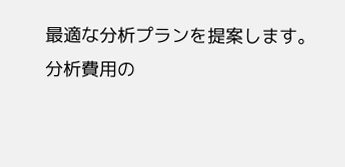最適な分析プランを提案します。
分析費用の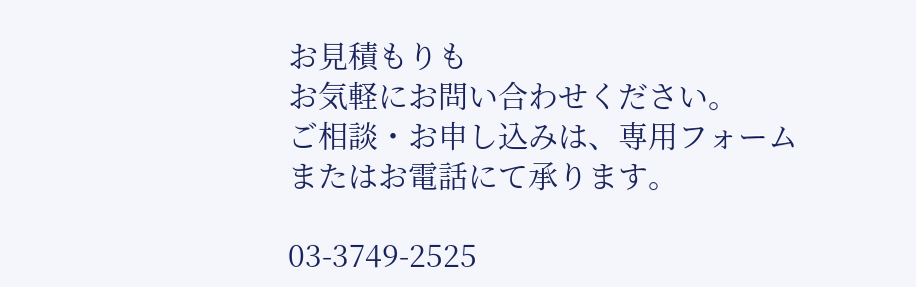お見積もりも
お気軽にお問い合わせください。
ご相談・お申し込みは、専用フォーム
またはお電話にて承ります。

03-3749-2525